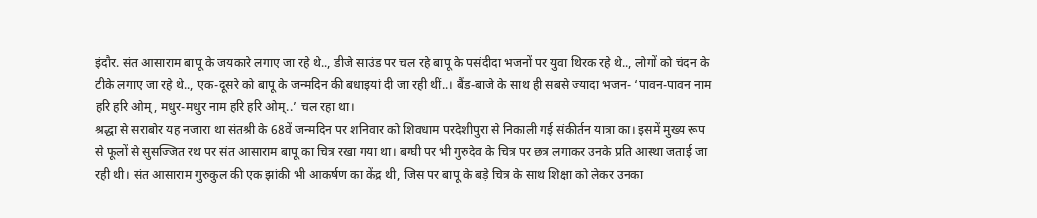इंदौर. संत आसाराम बापू के जयकारे लगाए जा रहे थे.., डीजे साउंड पर चल रहे बापू के पसंदीदा भजनों पर युवा थिरक रहे थे.., लोगों को चंदन के टीके लगाए जा रहे थे.., एक-दूसरे को बापू के जन्मदिन की बधाइयां दी जा रही थीं..। बैंड-बाजे के साथ ही सबसे ज्यादा भजन- ‘पावन-पावन नाम हरि हरि ओम्, मधुर-मधुर नाम हरि हरि ओम्..’ चल रहा था।
श्रद्धा से सराबोर यह नजारा था संतश्री के 68वें जन्मदिन पर शनिवार को शिवधाम परदेशीपुरा से निकाली गई संकीर्तन यात्रा का। इसमें मुख्य रूप से फूलों से सुसज्जित रथ पर संत आसाराम बापू का चित्र रखा गया था। बग्घी पर भी गुरुदेव के चित्र पर छत्र लगाकर उनके प्रति आस्था जताई जा रही थी। संत आसाराम गुरुकुल की एक झांकी भी आकर्षण का केंद्र थी, जिस पर बापू के बड़े चित्र के साथ शिक्षा को लेकर उनका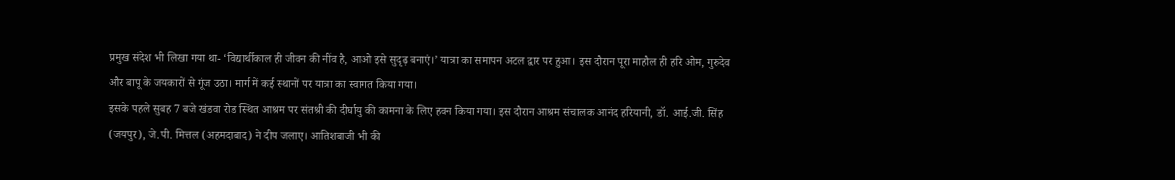प्रमुख संदेश भी लिखा गया था- ‘विद्यार्थीकाल ही जीवन की नींव है, आओ इसे सुदृढ़ बनाएं।’ यात्रा का समापन अटल द्वार पर हुआ। इस दौरान पूरा माहौल ही हरि ओम, गुरुदेव और बापू के जयकारों से गूंज उठा। मार्ग में कई स्थानों पर यात्रा का स्वागत किया गया।
इसके पहले सुबह 7 बजे खंडवा रोड स्थित आश्रम पर संतश्री की दीर्घायु की कामना के लिए हवन किया गया। इस दौरान आश्रम संचालक आनंद हरियानी, डॉ. आई.जी. सिंह (जयपुर), जे.पी. मित्तल (अहमदाबाद) ने दीप जलाए। आतिशबाजी भी की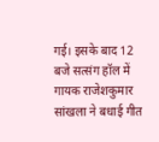गई। इसके बाद 12 बजे सत्संग हॉल में गायक राजेशकुमार सांखला ने बधाई गीत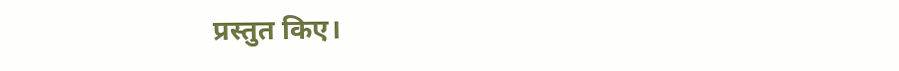प्रस्तुत किए।